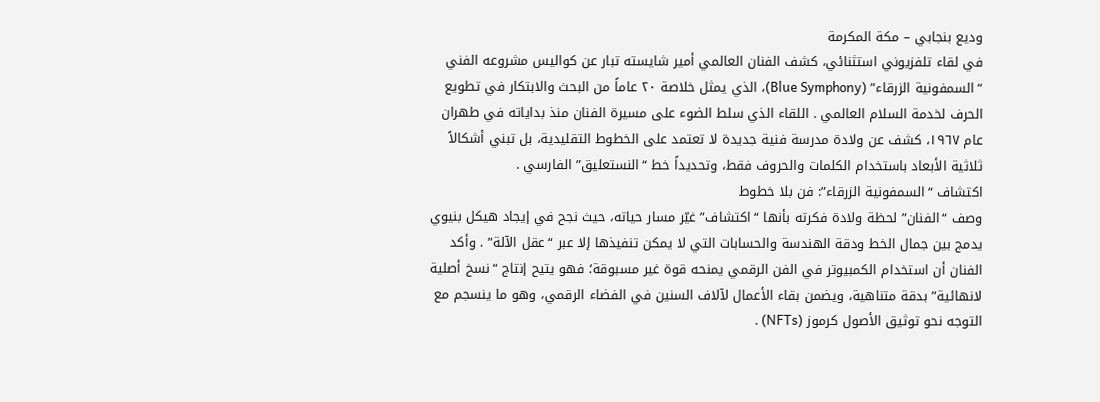وديع بنجابي – مكة المكرمة
في لقاء تلفزيوني استثنائي، كشف الفنان العالمي أمير شايسته تبار عن كواليس مشروعه الفني “السمفونية الزرقاء” (Blue Symphony)، الذي يمثل خلاصة ٢٠ عاماً من البحث والابتكار في تطويع الحرف لخدمة السلام العالمي . اللقاء الذي سلط الضوء على مسيرة الفنان منذ بداياته في طهران عام ١٩٦٧، كشف عن ولادة مدرسة فنية جديدة لا تعتمد على الخطوط التقليدية، بل تبني أشكالاً ثلاثية الأبعاد باستخدام الكلمات والحروف فقط، وتحديداً خط “النستعليق” الفارسي .
اكتشاف “السمفونية الزرقاء”: فن بلا خطوط
وصف “الفنان” لحظة ولادة فكرته بأنها “اكتشاف” غيّر مسار حياته، حيث نجح في إيجاد هيكل بنيوي يدمج بين جمال الخط ودقة الهندسة والحسابات التي لا يمكن تنفيذها إلا عبر “عقل الآلة” . وأكد الفنان أن استخدام الكمبيوتر في الفن الرقمي يمنحه قوة غير مسبوقة؛ فهو يتيح إنتاج “نسخ أصلية لانهائية” بدقة متناهية، ويضمن بقاء الأعمال لآلاف السنين في الفضاء الرقمي، وهو ما ينسجم مع التوجه نحو توثيق الأصول كرموز (NFTs) .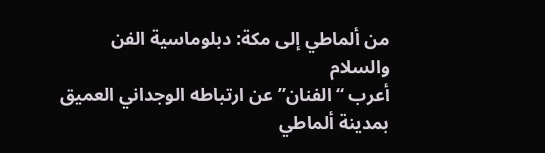من ألماطي إلى مكة: دبلوماسية الفن والسلام
أعرب “الفنان” عن ارتباطه الوجداني العميق بمدينة ألماطي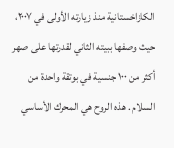الكازاخستانية منذ زيارته الأولى في ٢٠٠٧، حيث وصفها ببيته الثاني لقدرتها على صهر أكثر من ١٠٠ جنسية في بوتقة واحدة من السلام . هذه الروح هي المحرك الأساسي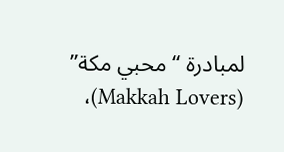لمبادرة “محبي مكة” (Makkah Lovers)،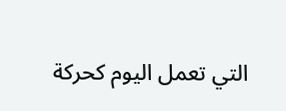التي تعمل اليوم كحركة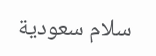سلام سعودية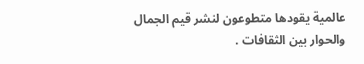عالمية يقودها متطوعون لنشر قيم الجمال والحوار بين الثقافات .